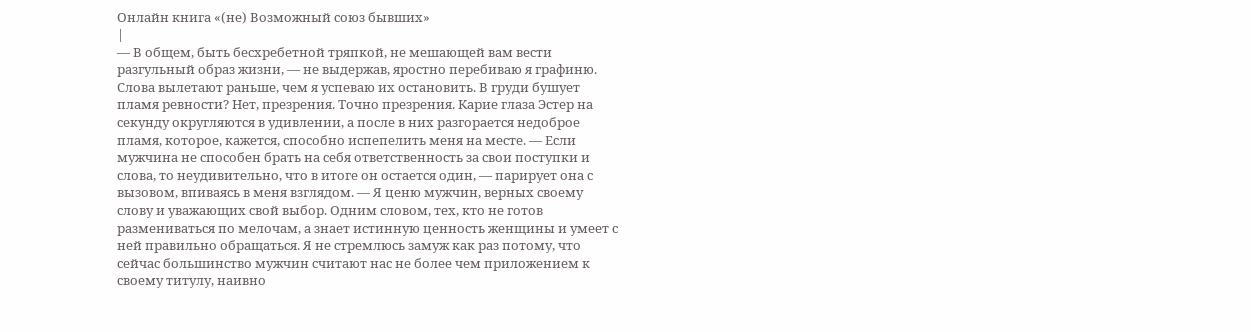Онлайн книга «(не) Возможный союз бывших»
|
— В общем, быть бесхребетной тряпкой, не мешающей вам вести разгульный образ жизни, — не выдержав, яростно перебиваю я графиню. Слова вылетают раньше, чем я успеваю их остановить. В груди бушует пламя ревности? Нет, презрения. Точно презрения. Карие глаза Эстер на секунду округляются в удивлении, а после в них разгорается недоброе пламя, которое, кажется, способно испепелить меня на месте. — Если мужчина не способен брать на себя ответственность за свои поступки и слова, то неудивительно, что в итоге он остается один, — парирует она с вызовом, впиваясь в меня взглядом. — Я ценю мужчин, верных своему слову и уважающих свой выбор. Одним словом, тех, кто не готов размениваться по мелочам, а знает истинную ценность женщины и умеет с ней правильно обращаться. Я не стремлюсь замуж как раз потому, что сейчас большинство мужчин считают нас не более чем приложением к своему титулу, наивно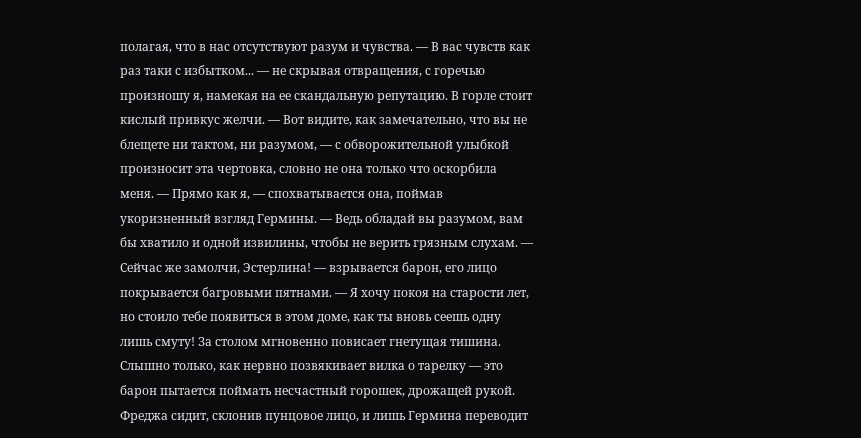полагая, что в нас отсутствуют разум и чувства. — В вас чувств как раз таки с избытком... — не скрывая отвращения, с горечью произношу я, намекая на ее скандальную репутацию. В горле стоит кислый привкус желчи. — Вот видите, как замечательно, что вы не блещете ни тактом, ни разумом, — с обворожительной улыбкой произносит эта чертовка, словно не она только что оскорбила меня. — Прямо как я, — спохватывается она, поймав укоризненный взгляд Гермины. — Ведь обладай вы разумом, вам бы хватило и одной извилины, чтобы не верить грязным слухам. — Сейчас же замолчи, Эстерлина! — взрывается барон, его лицо покрывается багровыми пятнами. — Я хочу покоя на старости лет, но стоило тебе появиться в этом доме, как ты вновь сеешь одну лишь смуту! За столом мгновенно повисает гнетущая тишина. Слышно только, как нервно позвякивает вилка о тарелку — это барон пытается поймать несчастный горошек, дрожащей рукой. Фреджа сидит, склонив пунцовое лицо, и лишь Гермина переводит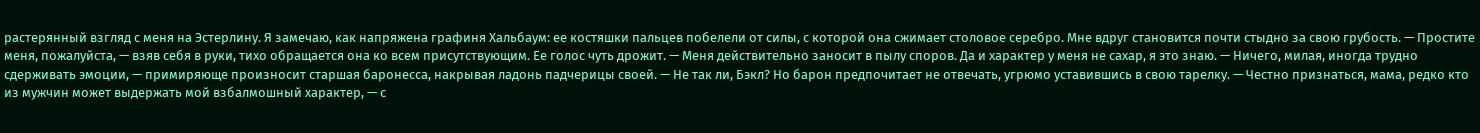растерянный взгляд с меня на Эстерлину. Я замечаю, как напряжена графиня Хальбаум: ее костяшки пальцев побелели от силы, с которой она сжимает столовое серебро. Мне вдруг становится почти стыдно за свою грубость. — Простите меня, пожалуйста, — взяв себя в руки, тихо обращается она ко всем присутствующим. Ее голос чуть дрожит. — Меня действительно заносит в пылу споров. Да и характер у меня не сахар, я это знаю. — Ничего, милая, иногда трудно сдерживать эмоции, — примиряюще произносит старшая баронесса, накрывая ладонь падчерицы своей. — Не так ли, Бэкл? Но барон предпочитает не отвечать, угрюмо уставившись в свою тарелку. — Честно признаться, мама, редко кто из мужчин может выдержать мой взбалмошный характер, — с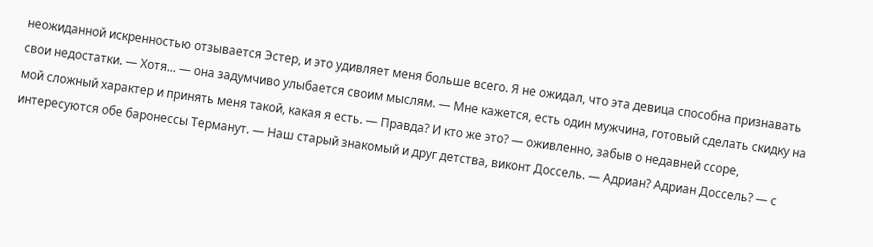неожиданной искренностью отзывается Эстер, и это удивляет меня больше всего. Я не ожидал, что эта девица способна признавать свои недостатки. — Хотя... — она задумчиво улыбается своим мыслям. — Мне кажется, есть один мужчина, готовый сделать скидку на мой сложный характер и принять меня такой, какая я есть. — Правда? И кто же это? — оживленно, забыв о недавней ссоре, интересуются обе баронессы Терманут. — Наш старый знакомый и друг детства, виконт Доссель. — Адриан? Адриан Доссель? — с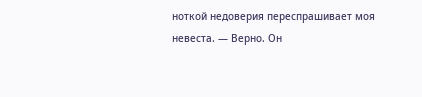ноткой недоверия переспрашивает моя невеста. — Верно. Он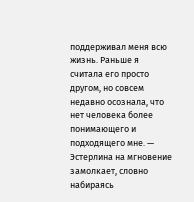поддерживал меня всю жизнь. Раньше я считала его просто другом, но совсем недавно осознала, что нет человека более понимающего и подходящего мне. — Эстерлина на мгновение замолкает, словно набираясь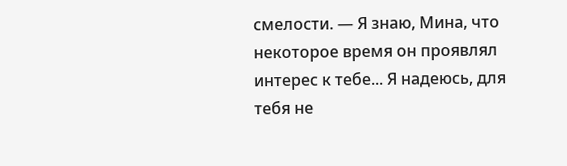смелости. — Я знаю, Мина, что некоторое время он проявлял интерес к тебе... Я надеюсь, для тебя не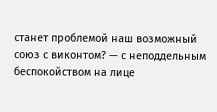станет проблемой наш возможный союз с виконтом? — с неподдельным беспокойством на лице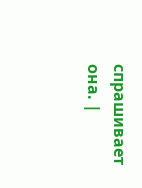спрашивает она. |